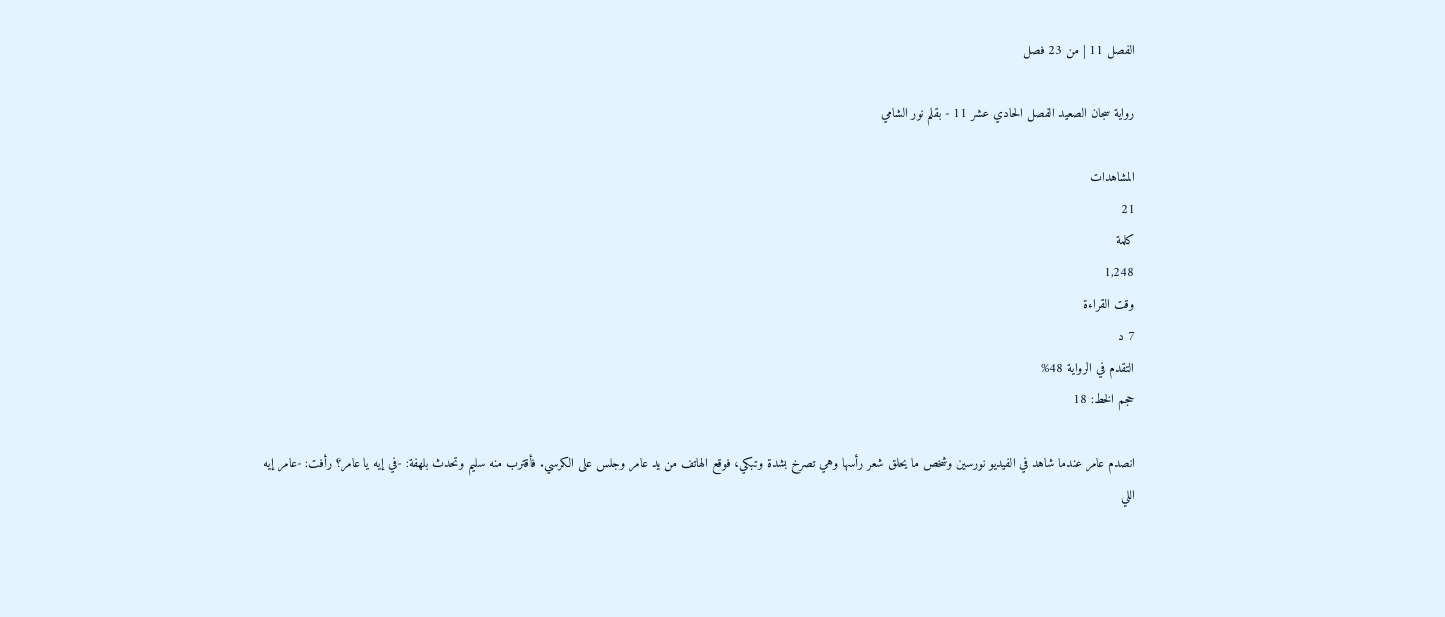الفصل 11 | من 23 فصل

رواية سجان الصعيد الفصل الحادي عشر 11 - بقلم نور الشامي

المشاهدات
21
كلمة
1,248
وقت القراءة
7 د
التقدم في الرواية 48%
حجم الخط: 18

انصدم عامر عندما شاهد في الفيديو نورسين وشخص ما يحلق شعر رأسها وهي تصرخ بشدة وتبكي، فوقع الهاتف من يد عامر وجلس على الكرسي. فأقترب منه سليم وتحدث بلهفة: -في إيه يا عامر؟ رأفت: -عامر إيه اللي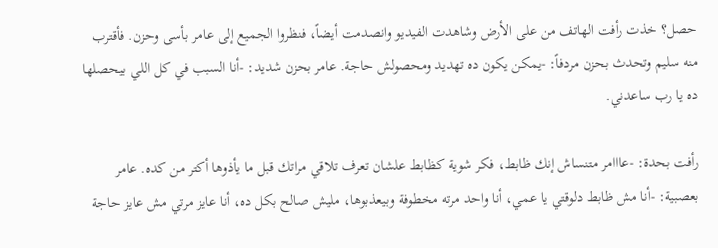حصل؟ خذت رأفت الهاتف من على الأرض وشاهدت الفيديو وانصدمت أيضاً، فنظروا الجميع إلى عامر بأسى وحزن. فأقترب منه سليم وتحدث بحزن مردفاً: -يمكن يكون ده تهديد ومحصولش حاجة. عامر بحزن شديد: -أنا السبب في كل اللي بيحصلها ده يا رب ساعدني.

رأفت بحدة: -عااامر متنساش إنك ظابط، فكر شوية كظابط علشان تعرف تلاقي مراتك قبل ما يأذوها أكتر من كده. عامر بعصبية: -أنا مش ظابط دلوقتي يا عمي، أنا واحد مرته مخطوفة وبيعذبوها، مليش صالح بكل ده، أنا عايز مرتي مش عايز حاجة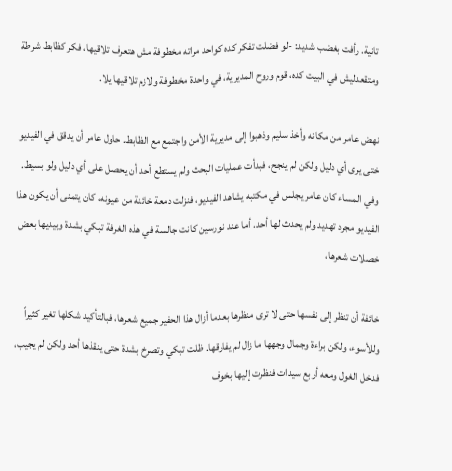تانية. رأفت بغضب شديد: -لو فضلت تفكر كده كواحد مراته مخطوفة مش هتعرف تلاقيها، فكر كظابط شرطة ومتقعدليش في البيت كده، قوم وروح المديرية، في واحدة مخطوفة ولازم تلاقيها يلا.

نهض عامر من مكانه وأخذ سليم وذهبوا إلى مديرية الأمن واجتمع مع الظابط. حاول عامر أن يدقق في الفيديو ختى يرى أي دليل ولكن لم ينجح، فبدأت عمليات البحث ولم يستطع أحد أن يحصل على أي دليل ولو بسيط. وفي المساء كان عامر يجلس في مكتبه يشاهد الفيديو، فنزلت دمعة خائنة من عيونه، كان يتمنى أن يكون هذا الفيديو مجرد تهديد ولم يحدث لها أحد. أما عند نورسين كانت جالسة في هذه الغرفة تبكي بشدة وبيديها بعض خصلات شعرها،

خائفة أن تنظر إلى نفسها حتى لا ترى منظرها بعدما أزال هذا الحفير جميع شعرها، فبالتأكيد شكلها تغير كثيراً وللأسوء، ولكن براءة وجمال وجهها ما زال لم يفارقها. ظلت تبكي وتصرخ بشدة حتى ينقذها أحد ولكن لم يجيب، فدخل الغول ومعه أربع سيدات فنظرت إليها بخوف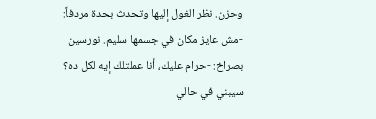وحزن. نظر الغول إليها وتحدث بحدة مردفاً: -مش عايز مكان في جسمها سليم. نورسين بصراخ: -حرام عليك، أنا عملتلك إيه لكل ده؟ سيبني في حالي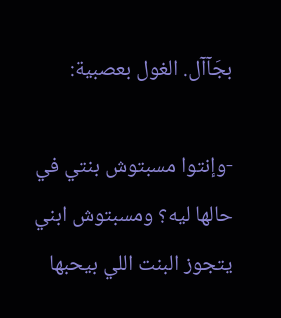بجَآآل. الغول بعصبية:

-وإنتوا مسبتوش بنتي في حالها ليه؟ ومسبتوش ابني يتجوز البنت اللي بيحبها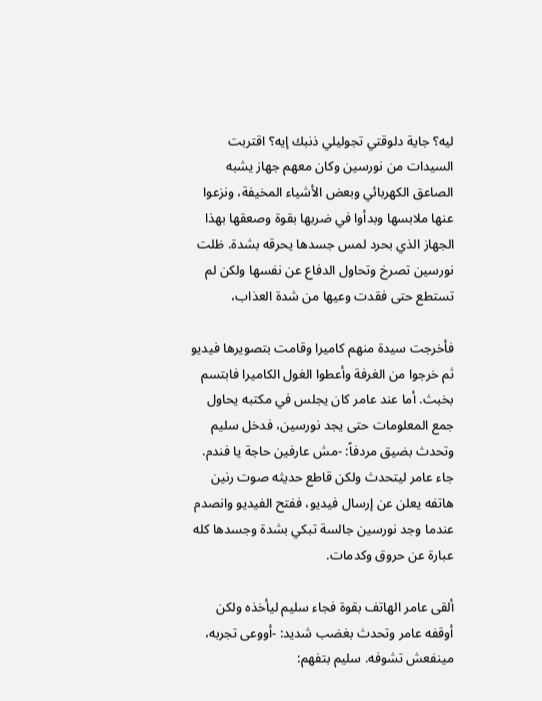ليه؟ جاية دلوقتي تجوليلي ذنبك إيه؟ اقتربت السيدات من نورسين وكان معهم جهاز يشبه الصاعق الكهربائي وبعض الأشياء المخيفة، ونزعوا عنها ملابسها وبدأوا في ضربها بقوة وصعقها بهذا الجهاز الذي بحرد لمس جسدها يحرقه بشدة. ظلت نورسين تصرخ وتحاول الدفاع عن نفسها ولكن لم تستطع حتى فقدت وعيها من شدة العذاب،

فأخرجت سيدة منهم كاميرا وقامت بتصويرها فيديو ثم خرجوا من الغرفة وأعطوا الغول الكاميرا فابتسم بخبث. أما عند عامر كان يجلس في مكتبه يحاول جمع المعلومات حتى يجد نورسين، فدخل سليم وتحدث بضيق مردفاً: -مش عارفين حاجة يا فندم. جاء عامر ليتحدث ولكن قاطع حديثه صوت رنين هاتفه يعلن عن إرسال فيديو، ففتح الفيديو وانصدم عندما وجد نورسين جالسة تبكي بشدة وجسدها كله عبارة عن حروق وكدمات.

ألقى عامر الهاتف بقوة فجاء سليم ليأخذه ولكن أوقفه عامر وتحدث بغضب شديد: -أووعى تجربه، مينفعش تشوفه. سليم بتفهم: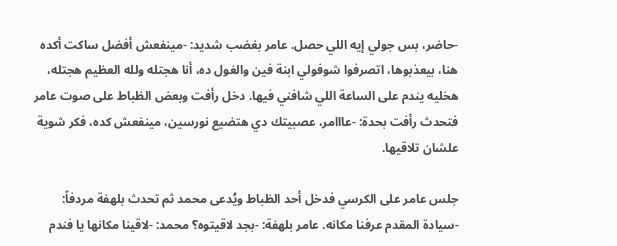-حاضر، بس جولي إيه اللي حصل. عامر بغضب شديد: -مينفعش أفضل ساكت أكده هنا، بيعذبوها، اتصرفوا شوفولي ابنة فين والغول ده، أنا هجتله ولله العظيم هجتله، هخليه يندم على الساعة اللي شافني فيها. دخل رأفت وبعض الظباط على صوت عامر فتحدث رأفت بحدة: -عااامر، عصبيتك دي هتضيع نورسين، مينفعش كده، فكر شوية علشان تلاقيها.

جلس عامر على الكرسي فدخل أحد الظباط ويُدعى محمد ثم تحدث بلهفة مردفاً: -سيادة المقدم عرفنا مكانه. عامر بلهفة: -بجد لاقيتوه؟ محمد: -لاقينا مكانها يا فندم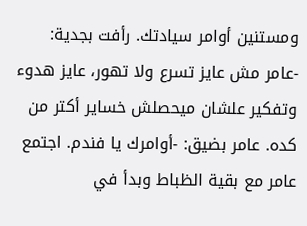ومستنين أوامر سيادتك. رأفت بجدية: -عامر مش عايز تسرع ولا تهور، عايز هدوء وتفكير علشان ميحصلش خساير أكتر من كده. عامر بضيق: -أوامرك يا فندم. اجتمع عامر مع بقية الظباط وبدأ في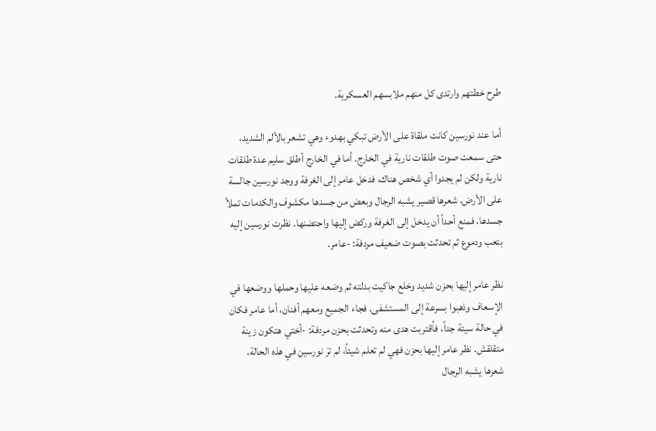طرح خطتهم وارتدى كل منهم ملابسهم العسكرية.

أما عند نورسين كانت ملقاة على الأرض تبكي بهدوء وهي تشعر بالألم الشديد، حتى سمعت صوت طلقات نارية في الخارج. أما في الخارج أطلق سليم عدة طلقات نارية ولكن لم يجدوا أي شخص هناك، فدخل عامر إلى الغرفة ووجد نورسين جالسة على الأرض، شعرها قصير يشبه الرجال وبعض من جسدها مكشوف والكدمات تملأ جسدها، فمنع أحداً أن يدخل إلى الغرفة وركض إليها واحتضنها. نظرت نورسين إليه بتعب ودموع ثم تحدثت بصوت ضعيف مردفة: -عامر.

نظر عامر إليها بحزن شديد وخلع جاكيت بدلته ثم وضعه عليها وحملها ووضعها في الإسعاف وذهبوا بسرعة إلى المستشفى. فجاء الجميع ومعهم أفنان، أما عامر فكان في حالة سيئة جداً، فأقتربت هدى منه وتحدثت بحزن مردفة: -أختي هتكون زينة متقلقش. نظر عامر إليها بحزن فهي لم تعلم شيئاً، لم ترَ نورسين في هذه الحالة، شعرها يشبه الرجال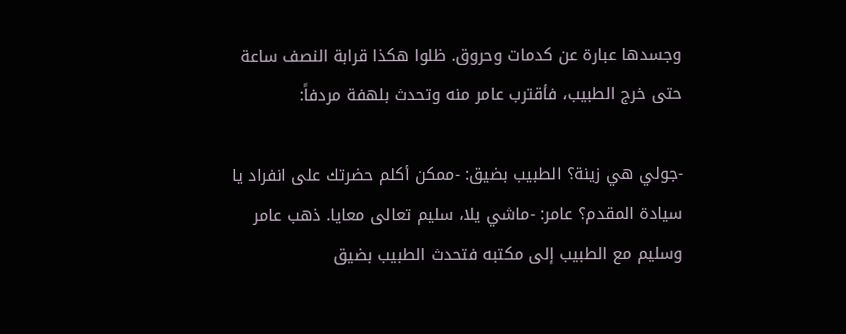وجسدها عبارة عن كدمات وحروق. ظلوا هكذا قرابة النصف ساعة حتى خرج الطبيب، فأقترب عامر منه وتحدث بلهفة مردفاً:

-جولي هي زينة؟ الطبيب بضيق: -ممكن أكلم حضرتك على انفراد يا سيادة المقدم؟ عامر: -ماشي يلا، سليم تعالى معايا. ذهب عامر وسليم مع الطبيب إلى مكتبه فتحدث الطبيب بضيق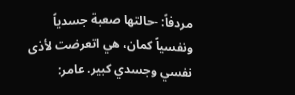مردفاً: -حالتها صعبة جسدياً ونفسياً كمان، هي اتعرضت لأذى نفسي وجسدي كبير. عامر: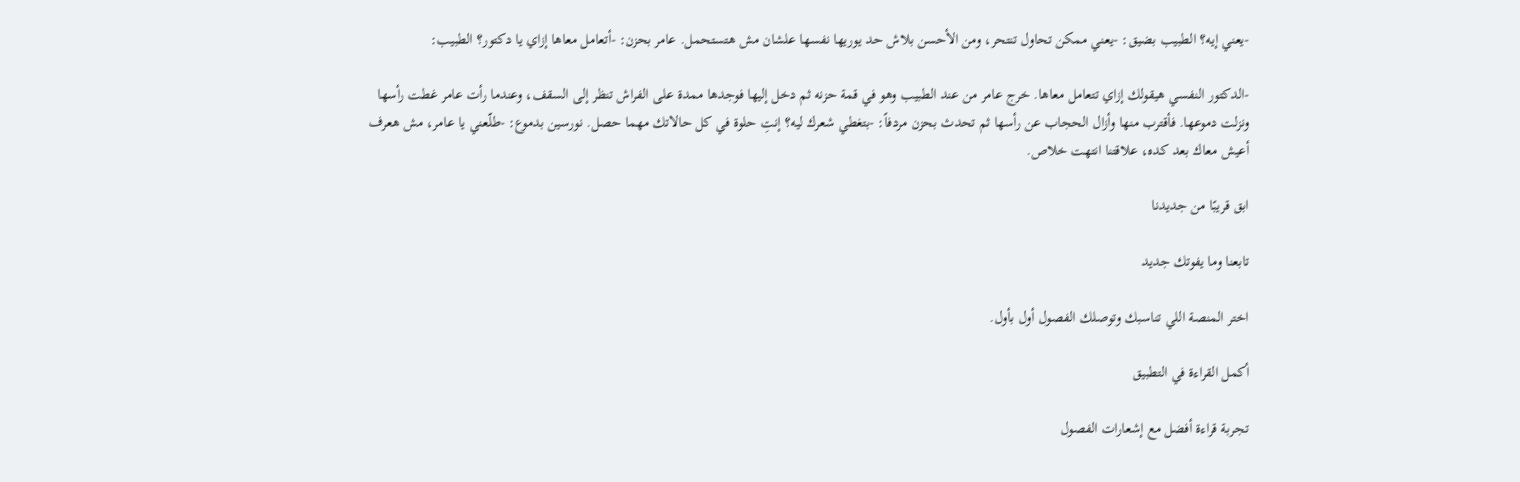-يعني إيه؟ الطبيب بضيق: -يعني ممكن تحاول تنتحر، ومن الأحسن بلاش حد يوريها نفسها علشان مش هتستحمل. عامر بحزن: -أتعامل معاها إزاي يا دكتور؟ الطبيب:

-الدكتور النفسي هيقولك إزاي تتعامل معاها. خرج عامر من عند الطبيب وهو في قمة حزنه ثم دخل إليها فوجدها ممدة على الفراش تنظر إلى السقف، وعندما رأت عامر غطت رأسها ونزلت دموعها. فأقترب منها وأزال الحجاب عن رأسها ثم تحدث بحزن مردفاً: -بتغطي شعرك ليه؟ إنتِ حلوة في كل حالاتك مهما حصل. نورسين بدموع: -طلّعني يا عامر، مش هعرف أعيش معاك بعد كده، علاقتنا انتهت خلاص.

ابق قريبًا من جديدنا

تابعنا وما يفوتك جديد

اختر المنصة اللي تناسبك وتوصلك الفصول أول بأول.

أكمل القراءة في التطبيق

تجربة قراءة أفضل مع إشعارات الفصول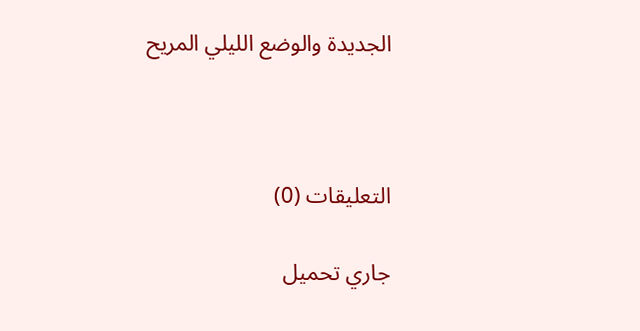الجديدة والوضع الليلي المريح



التعليقات (0)

جاري تحميل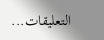التعليقات...